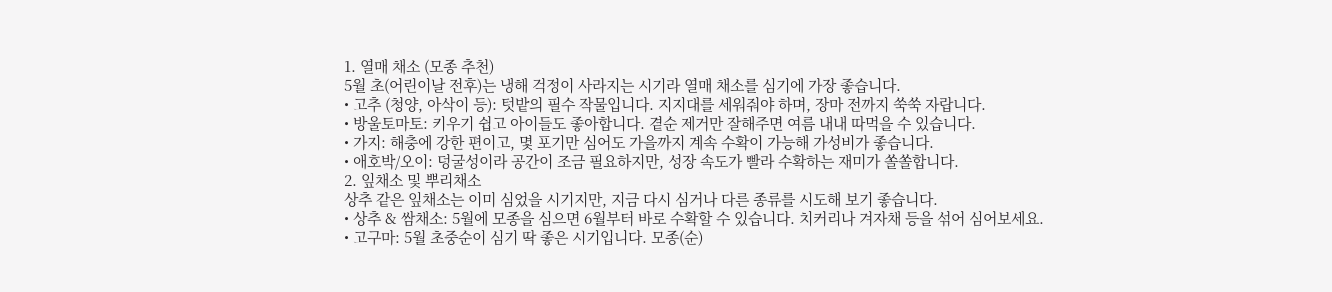1. 열매 채소 (모종 추천)
5월 초(어린이날 전후)는 냉해 걱정이 사라지는 시기라 열매 채소를 심기에 가장 좋습니다.
• 고추 (청양, 아삭이 등): 텃밭의 필수 작물입니다. 지지대를 세워줘야 하며, 장마 전까지 쑥쑥 자랍니다.
• 방울토마토: 키우기 쉽고 아이들도 좋아합니다. 곁순 제거만 잘해주면 여름 내내 따먹을 수 있습니다.
• 가지: 해충에 강한 편이고, 몇 포기만 심어도 가을까지 계속 수확이 가능해 가성비가 좋습니다.
• 애호박/오이: 덩굴성이라 공간이 조금 필요하지만, 성장 속도가 빨라 수확하는 재미가 쏠쏠합니다.
2. 잎채소 및 뿌리채소
상추 같은 잎채소는 이미 심었을 시기지만, 지금 다시 심거나 다른 종류를 시도해 보기 좋습니다.
• 상추 & 쌈채소: 5월에 모종을 심으면 6월부터 바로 수확할 수 있습니다. 치커리나 겨자채 등을 섞어 심어보세요.
• 고구마: 5월 초중순이 심기 딱 좋은 시기입니다. 모종(순)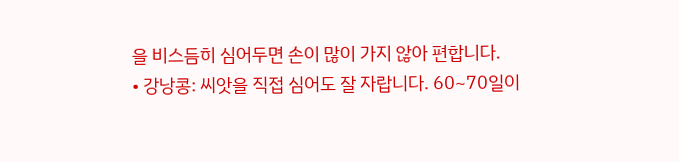을 비스듬히 심어두면 손이 많이 가지 않아 편합니다.
• 강낭콩: 씨앗을 직접 심어도 잘 자랍니다. 60~70일이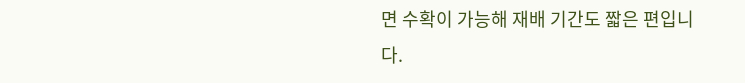면 수확이 가능해 재배 기간도 짧은 편입니다.